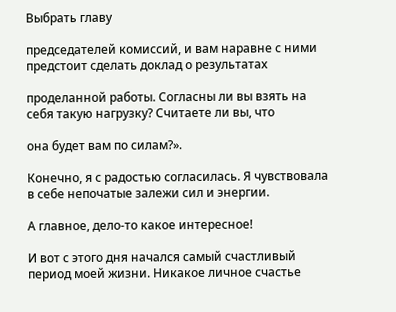Выбрать главу

председателей комиссий, и вам наравне с ними предстоит сделать доклад о результатах

проделанной работы. Согласны ли вы взять на себя такую нагрузку? Считаете ли вы, что

она будет вам по силам?».

Конечно, я с радостью согласилась. Я чувствовала в себе непочатые залежи сил и энергии.

А главное, дело-то какое интересное!

И вот с этого дня начался самый счастливый период моей жизни. Никакое личное счастье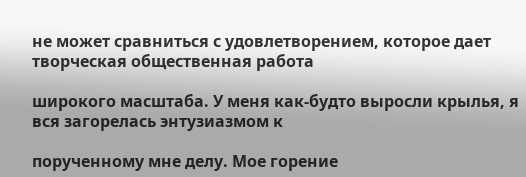не может сравниться с удовлетворением, которое дает творческая общественная работа

широкого масштаба. У меня как-будто выросли крылья, я вся загорелась энтузиазмом к

порученному мне делу. Мое горение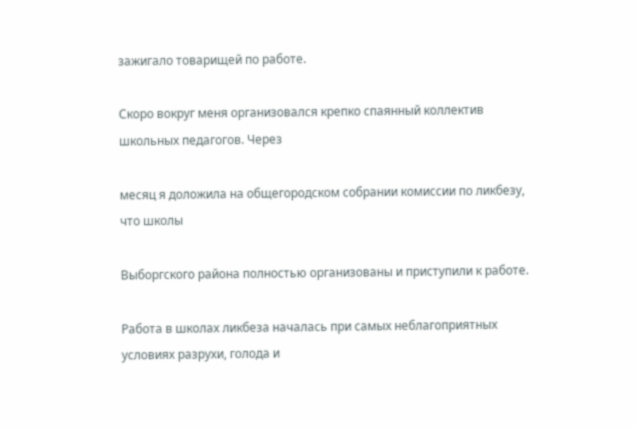зажигало товарищей по работе.

Скоро вокруг меня организовался крепко спаянный коллектив школьных педагогов. Через

месяц я доложила на общегородском собрании комиссии по ликбезу, что школы

Выборгского района полностью организованы и приступили к работе.

Работа в школах ликбеза началась при самых неблагоприятных условиях разрухи, голода и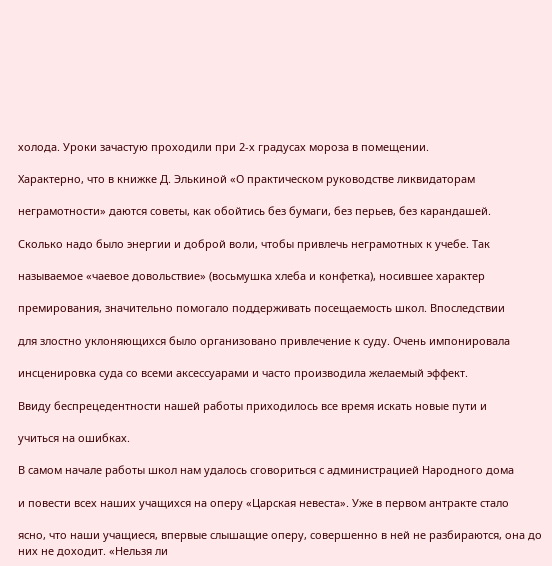холода. Уроки зачастую проходили при 2-х градусах мороза в помещении.

Характерно, что в книжке Д. Элькиной «О практическом руководстве ликвидаторам

неграмотности» даются советы, как обойтись без бумаги, без перьев, без карандашей.

Сколько надо было энергии и доброй воли, чтобы привлечь неграмотных к учебе. Так

называемое «чаевое довольствие» (восьмушка хлеба и конфетка), носившее характер

премирования, значительно помогало поддерживать посещаемость школ. Впоследствии

для злостно уклоняющихся было организовано привлечение к суду. Очень импонировала

инсценировка суда со всеми аксессуарами и часто производила желаемый эффект.

Ввиду беспрецедентности нашей работы приходилось все время искать новые пути и

учиться на ошибках.

В самом начале работы школ нам удалось сговориться с администрацией Народного дома

и повести всех наших учащихся на оперу «Царская невеста». Уже в первом антракте стало

ясно, что наши учащиеся, впервые слышащие оперу, совершенно в ней не разбираются, она до них не доходит. «Нельзя ли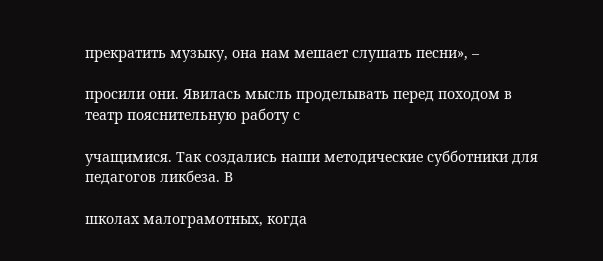прекратить музыку, она нам мешает слушать песни», –

просили они. Явилась мысль проделывать перед походом в театр пояснительную работу с

учащимися. Так создались наши методические субботники для педагогов ликбеза. В

школах малограмотных, когда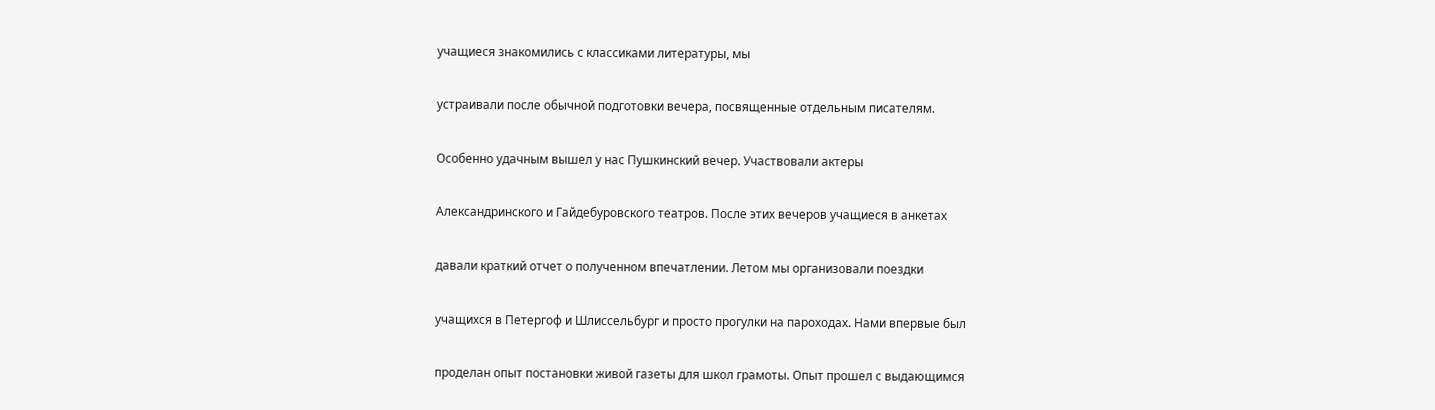учащиеся знакомились с классиками литературы, мы

устраивали после обычной подготовки вечера, посвященные отдельным писателям.

Особенно удачным вышел у нас Пушкинский вечер. Участвовали актеры

Александринского и Гайдебуровского театров. После этих вечеров учащиеся в анкетах

давали краткий отчет о полученном впечатлении. Летом мы организовали поездки

учащихся в Петергоф и Шлиссельбург и просто прогулки на пароходах. Нами впервые был

проделан опыт постановки живой газеты для школ грамоты. Опыт прошел с выдающимся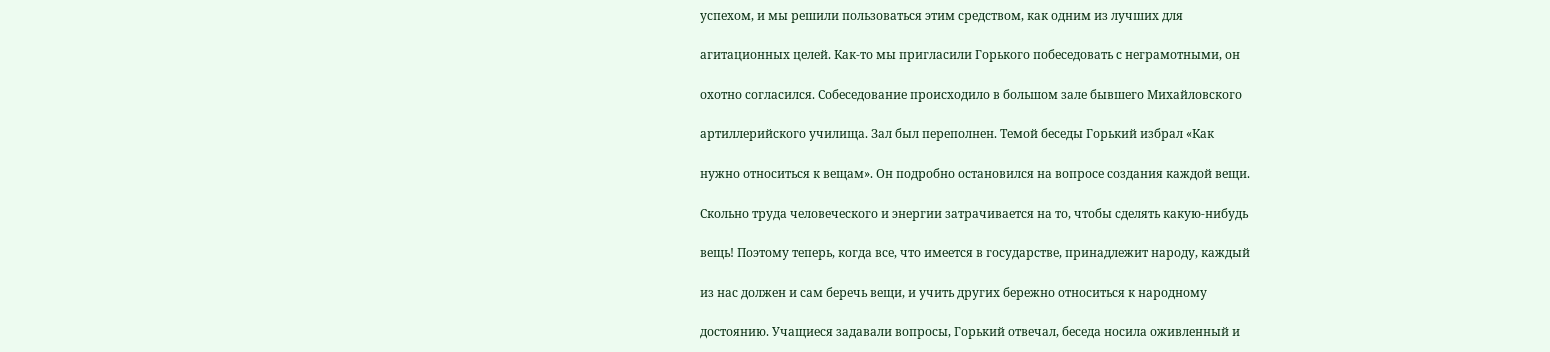успехом, и мы решили пользоваться этим средством, как одним из лучших для

агитационных целей. Как-то мы пригласили Горького побеседовать с неграмотными, он

охотно согласился. Собеседование происходило в большом зале бывшего Михайловского

артиллерийского училища. Зал был переполнен. Темой беседы Горький избрал «Как

нужно относиться к вещам». Он подробно остановился на вопросе создания каждой вещи.

Скольно труда человеческого и энергии затрачивается на то, чтобы сделять какую-нибудь

вещь! Поэтому теперь, когда все, что имеется в государстве, принадлежит народу, каждый

из нас должен и сам беречь вещи, и учить других бережно относиться к народному

достоянию. Учащиеся задавали вопросы, Горький отвечал, беседа носила оживленный и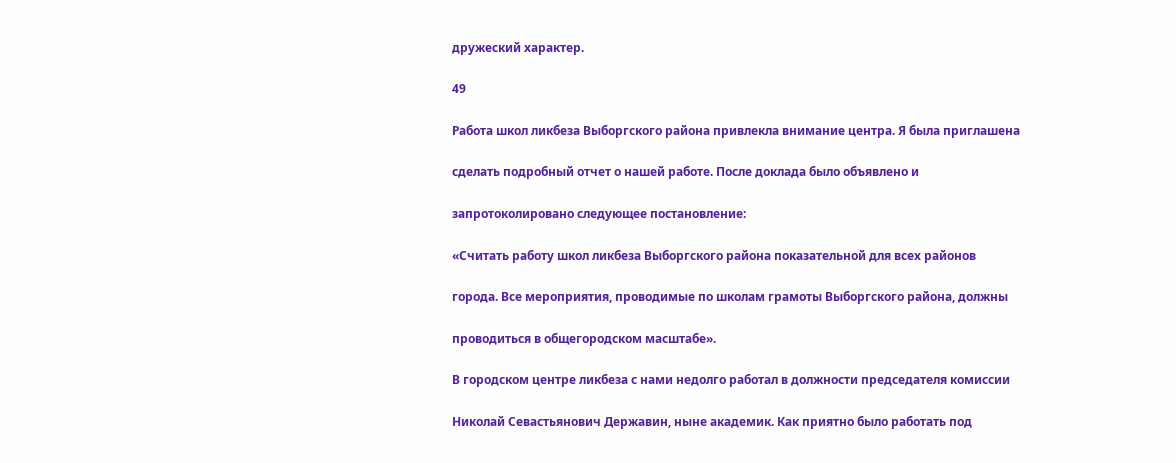дружеский характер.

49

Работа школ ликбеза Выборгского района привлекла внимание центра. Я была приглашена

сделать подробный отчет о нашей работе. После доклада было объявлено и

запротоколировано следующее постановление:

«Считать работу школ ликбеза Выборгского района показательной для всех районов

города. Все мероприятия, проводимые по школам грамоты Выборгского района, должны

проводиться в общегородском масштабе».

В городском центре ликбеза с нами недолго работал в должности председателя комиссии

Николай Севастьянович Державин, ныне академик. Как приятно было работать под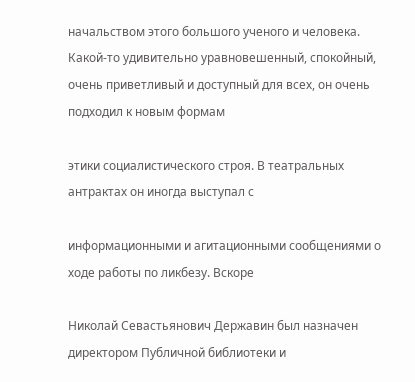начальством этого большого ученого и человека. Какой-то удивительно уравновешенный, спокойный, очень приветливый и доступный для всех, он очень подходил к новым формам

этики социалистического строя. В театральных антрактах он иногда выступал с

информационными и агитационными сообщениями о ходе работы по ликбезу. Вскоре

Николай Севастьянович Державин был назначен директором Публичной библиотеки и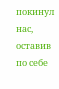покинул нас, оставив по себе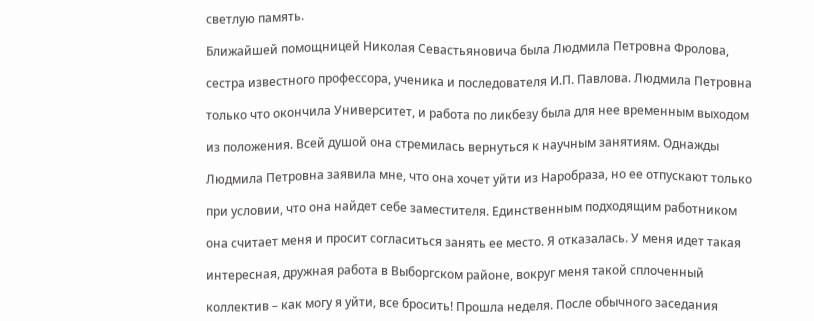светлую память.

Ближайшей помощницей Николая Севастьяновича была Людмила Петровна Фролова,

сестра известного профессора, ученика и последователя И.П. Павлова. Людмила Петровна

только что окончила Университет, и работа по ликбезу была для нее временным выходом

из положения. Всей душой она стремилась вернуться к научным занятиям. Однажды

Людмила Петровна заявила мне, что она хочет уйти из Наробраза, но ее отпускают только

при условии, что она найдет себе заместителя. Единственным подходящим работником

она считает меня и просит согласиться занять ее место. Я отказалась. У меня идет такая

интересная, дружная работа в Выборгском районе, вокруг меня такой сплоченный

коллектив – как могу я уйти, все бросить! Прошла неделя. После обычного заседания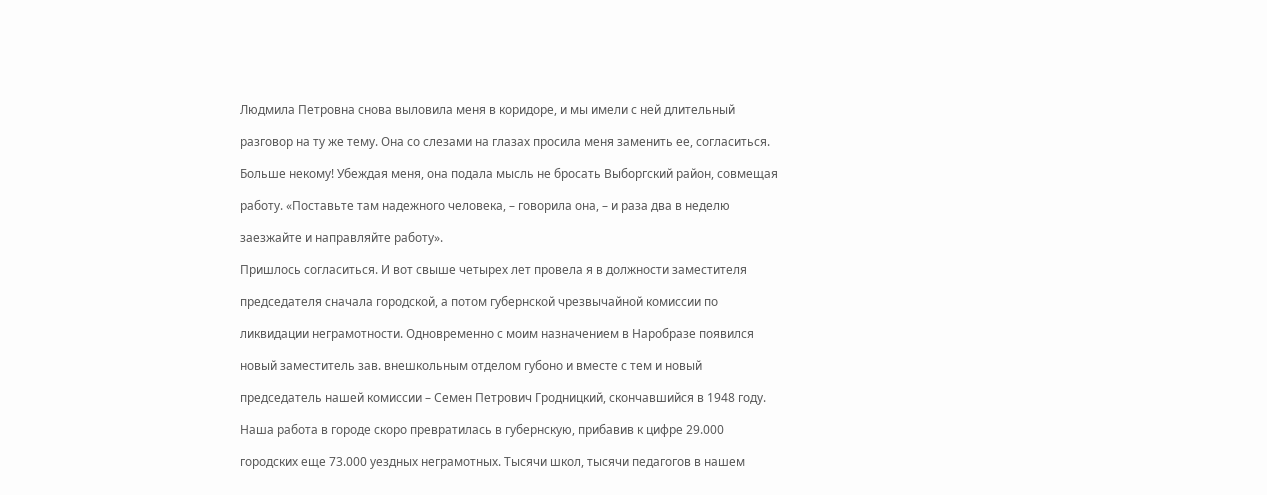Людмила Петровна снова выловила меня в коридоре, и мы имели с ней длительный

разговор на ту же тему. Она со слезами на глазах просила меня заменить ее, согласиться.

Больше некому! Убеждая меня, она подала мысль не бросать Выборгский район, совмещая

работу. «Поставьте там надежного человека, – говорила она, – и раза два в неделю

заезжайте и направляйте работу».

Пришлось согласиться. И вот свыше четырех лет провела я в должности заместителя

председателя сначала городской, а потом губернской чрезвычайной комиссии по

ликвидации неграмотности. Одновременно с моим назначением в Наробразе появился

новый заместитель зав. внешкольным отделом губоно и вместе с тем и новый

председатель нашей комиссии – Семен Петрович Гродницкий, скончавшийся в 1948 году.

Наша работа в городе скоро превратилась в губернскую, прибавив к цифре 29.000

городских еще 73.000 уездных неграмотных. Тысячи школ, тысячи педагогов в нашем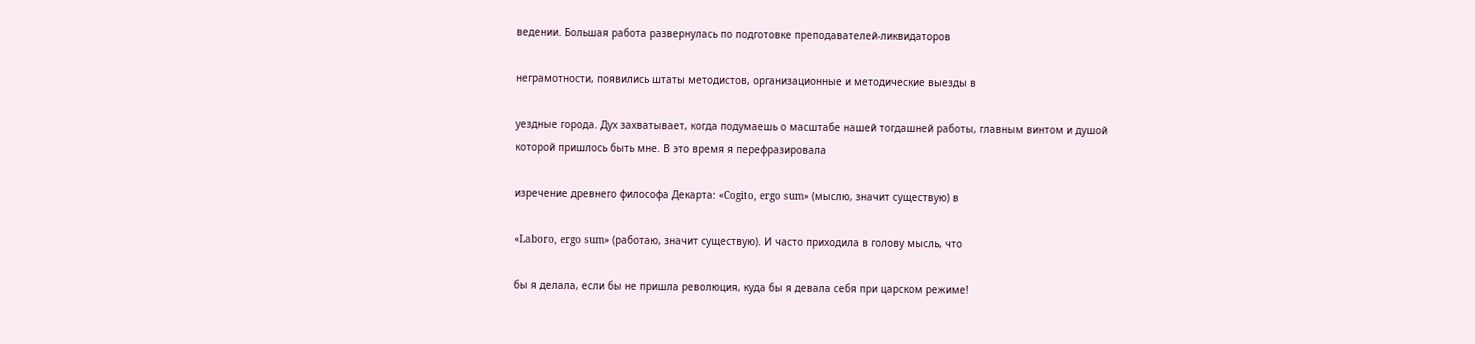ведении. Большая работа развернулась по подготовке преподавателей-ликвидаторов

неграмотности, появились штаты методистов, организационные и методические выезды в

уездные города. Дух захватывает, когда подумаешь о масштабе нашей тогдашней работы, главным винтом и душой которой пришлось быть мне. В это время я перефразировала

изречение древнего философа Декарта: «Cogito, ergo sum» (мыслю, значит существую) в

«Laboro, ergo sum» (работаю, значит существую). И часто приходила в голову мысль, что

бы я делала, если бы не пришла революция, куда бы я девала себя при царском режиме!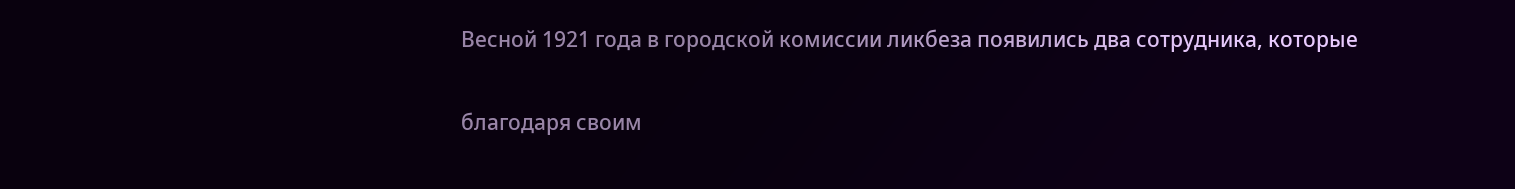Весной 1921 года в городской комиссии ликбеза появились два сотрудника, которые

благодаря своим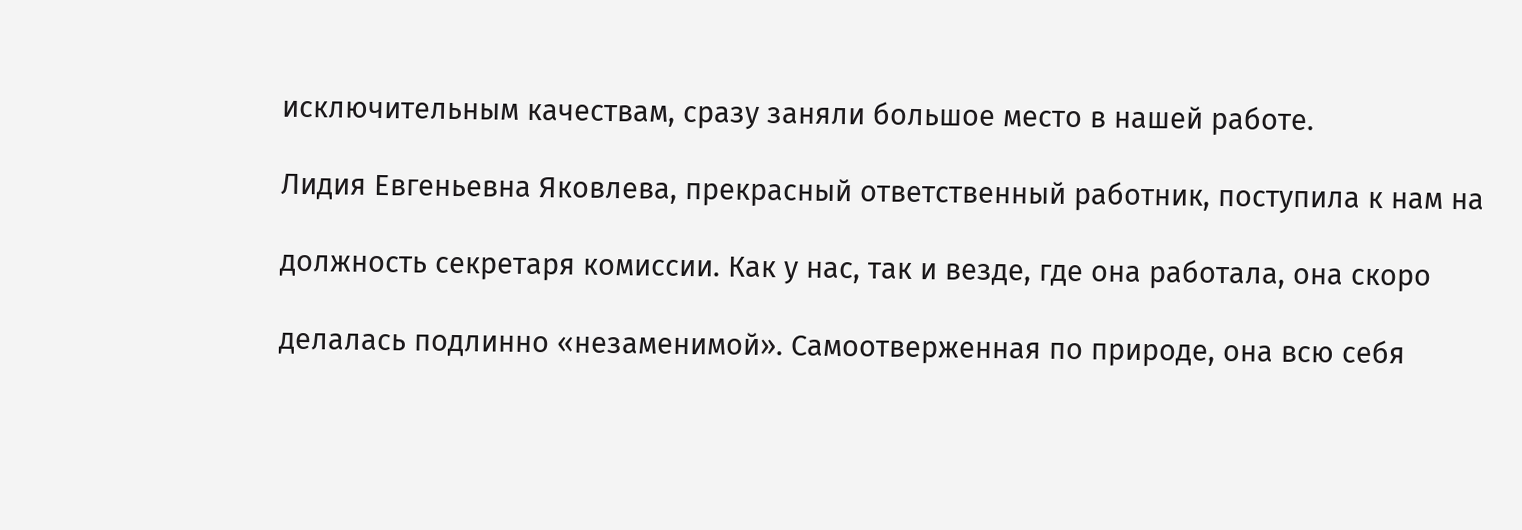исключительным качествам, сразу заняли большое место в нашей работе.

Лидия Евгеньевна Яковлева, прекрасный ответственный работник, поступила к нам на

должность секретаря комиссии. Как у нас, так и везде, где она работала, она скоро

делалась подлинно «незаменимой». Самоотверженная по природе, она всю себя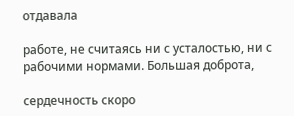отдавала

работе, не считаясь ни с усталостью, ни с рабочими нормами. Большая доброта,

сердечность скоро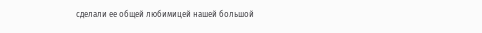сделали ее общей любимицей нашей большой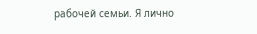рабочей семьи. Я лично